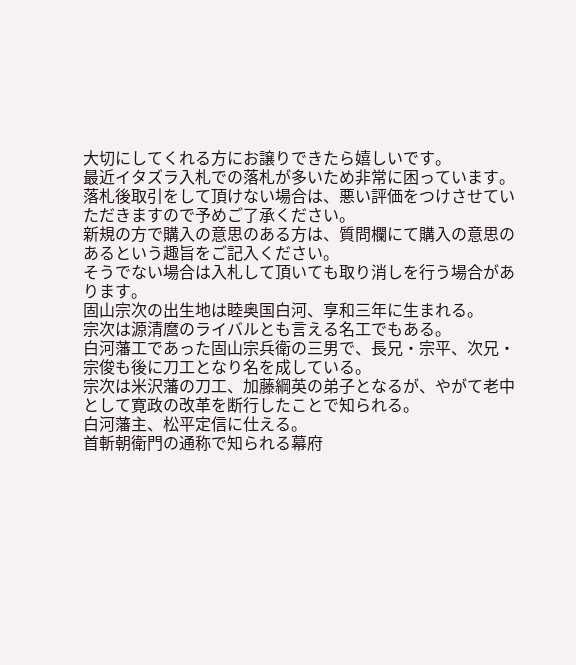大切にしてくれる方にお譲りできたら嬉しいです。
最近イタズラ入札での落札が多いため非常に困っています。
落札後取引をして頂けない場合は、悪い評価をつけさせていただきますので予めご了承ください。
新規の方で購入の意思のある方は、質問欄にて購入の意思のあるという趣旨をご記入ください。
そうでない場合は入札して頂いても取り消しを行う場合があります。
固山宗次の出生地は睦奥国白河、享和三年に生まれる。
宗次は源清麿のライバルとも言える名工でもある。
白河藩工であった固山宗兵衛の三男で、長兄・宗平、次兄・宗俊も後に刀工となり名を成している。
宗次は米沢藩の刀工、加藤綱英の弟子となるが、やがて老中として寛政の改革を断行したことで知られる。
白河藩主、松平定信に仕える。
首斬朝衛門の通称で知られる幕府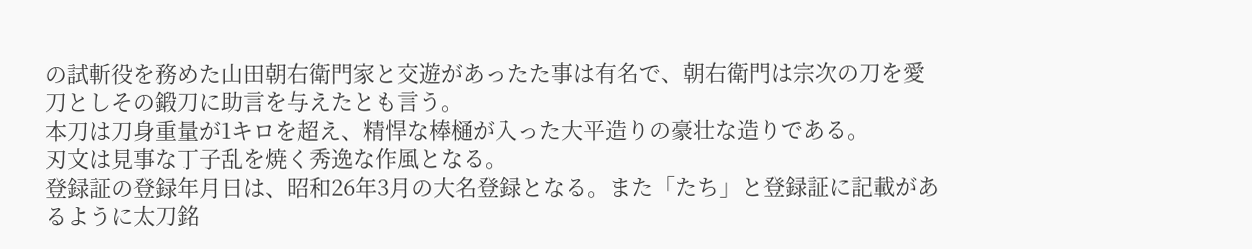の試斬役を務めた山田朝右衛門家と交遊があったた事は有名で、朝右衛門は宗次の刀を愛刀としその鍛刀に助言を与えたとも言う。
本刀は刀身重量が1キロを超え、精悍な棒樋が入った大平造りの豪壮な造りである。
刃文は見事な丁子乱を焼く秀逸な作風となる。
登録証の登録年月日は、昭和26年3月の大名登録となる。また「たち」と登録証に記載があるように太刀銘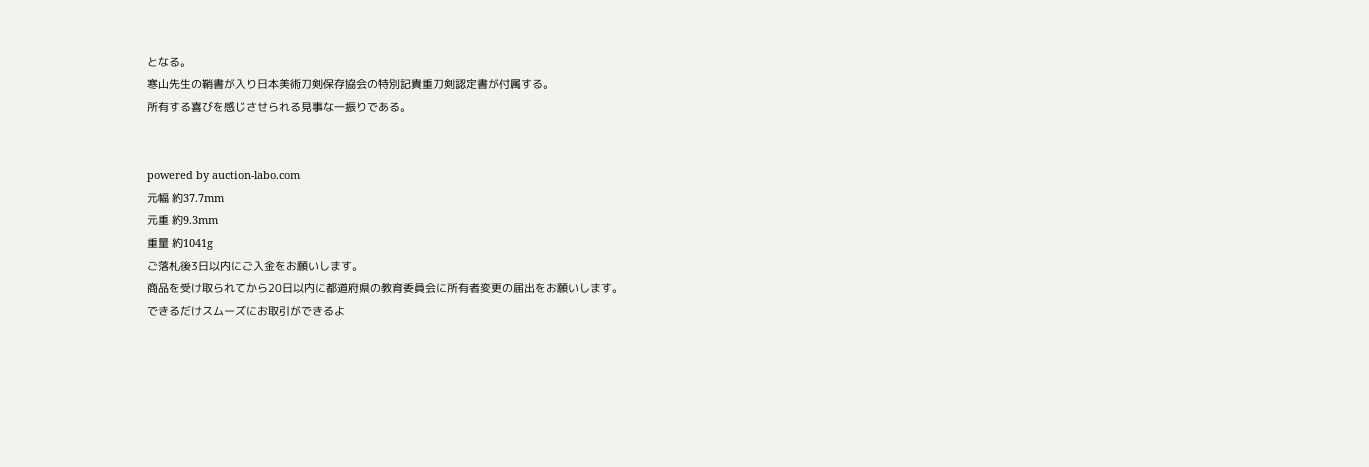となる。
寒山先生の鞘書が入り日本美術刀剣保存協会の特別記貴重刀剣認定書が付属する。
所有する喜びを感じさせられる見事な一振りである。


powered by auction-labo.com
元幅 約37.7mm
元重 約9.3mm
重量 約1041g
ご落札後3日以内にご入金をお願いします。
商品を受け取られてから20日以内に都道府県の教育委員会に所有者変更の届出をお願いします。
できるだけスムーズにお取引ができるよ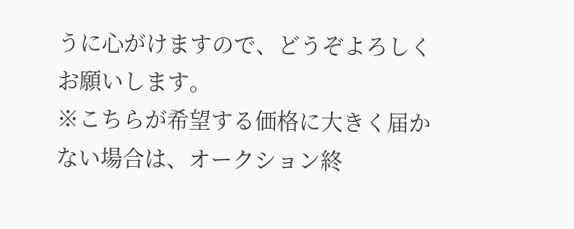うに心がけますので、どうぞよろしくお願いします。
※こちらが希望する価格に大きく届かない場合は、オークション終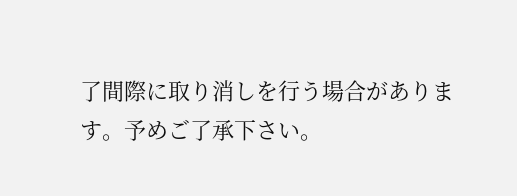了間際に取り消しを行う場合があります。予めご了承下さい。